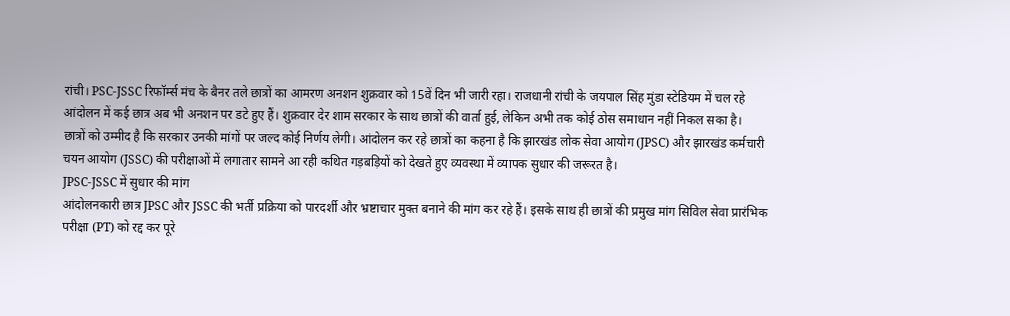रांची। PSC-JSSC रिफॉर्म्स मंच के बैनर तले छात्रों का आमरण अनशन शुक्रवार को 15वें दिन भी जारी रहा। राजधानी रांची के जयपाल सिंह मुंडा स्टेडियम में चल रहे आंदोलन में कई छात्र अब भी अनशन पर डटे हुए हैं। शुक्रवार देर शाम सरकार के साथ छात्रों की वार्ता हुई, लेकिन अभी तक कोई ठोस समाधान नहीं निकल सका है।
छात्रों को उम्मीद है कि सरकार उनकी मांगों पर जल्द कोई निर्णय लेगी। आंदोलन कर रहे छात्रों का कहना है कि झारखंड लोक सेवा आयोग (JPSC) और झारखंड कर्मचारी चयन आयोग (JSSC) की परीक्षाओं में लगातार सामने आ रही कथित गड़बड़ियों को देखते हुए व्यवस्था में व्यापक सुधार की जरूरत है।
JPSC-JSSC में सुधार की मांग
आंदोलनकारी छात्र JPSC और JSSC की भर्ती प्रक्रिया को पारदर्शी और भ्रष्टाचार मुक्त बनाने की मांग कर रहे हैं। इसके साथ ही छात्रों की प्रमुख मांग सिविल सेवा प्रारंभिक परीक्षा (PT) को रद्द कर पूरे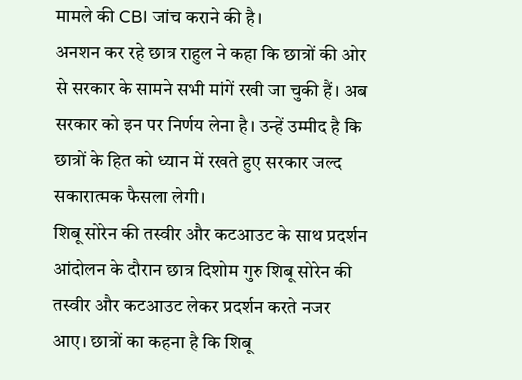मामले की CBI जांच कराने की है।
अनशन कर रहे छात्र राहुल ने कहा कि छात्रों की ओर से सरकार के सामने सभी मांगें रखी जा चुकी हैं। अब सरकार को इन पर निर्णय लेना है। उन्हें उम्मीद है कि छात्रों के हित को ध्यान में रखते हुए सरकार जल्द सकारात्मक फैसला लेगी।
शिबू सोरेन की तस्वीर और कटआउट के साथ प्रदर्शन
आंदोलन के दौरान छात्र दिशोम गुरु शिबू सोरेन की तस्वीर और कटआउट लेकर प्रदर्शन करते नजर आए। छात्रों का कहना है कि शिबू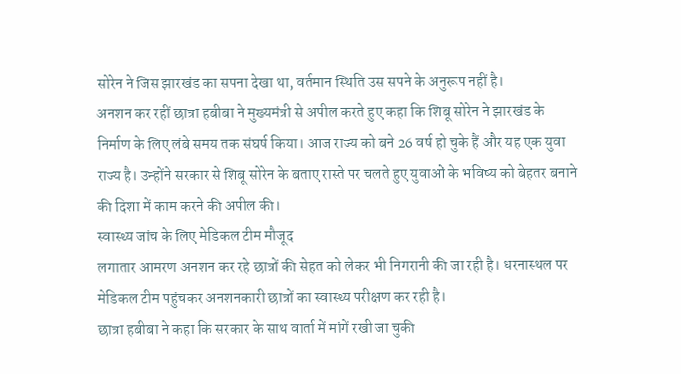सोरेन ने जिस झारखंड का सपना देखा था, वर्तमान स्थिति उस सपने के अनुरूप नहीं है।
अनशन कर रहीं छात्रा हबीबा ने मुख्यमंत्री से अपील करते हुए कहा कि शिबू सोरेन ने झारखंड के निर्माण के लिए लंबे समय तक संघर्ष किया। आज राज्य को बने 26 वर्ष हो चुके हैं और यह एक युवा राज्य है। उन्होंने सरकार से शिबू सोरेन के बताए रास्ते पर चलते हुए युवाओं के भविष्य को बेहतर बनाने की दिशा में काम करने की अपील की।
स्वास्थ्य जांच के लिए मेडिकल टीम मौजूद
लगातार आमरण अनशन कर रहे छात्रों की सेहत को लेकर भी निगरानी की जा रही है। धरनास्थल पर मेडिकल टीम पहुंचकर अनशनकारी छात्रों का स्वास्थ्य परीक्षण कर रही है।
छात्रा हबीबा ने कहा कि सरकार के साथ वार्ता में मांगें रखी जा चुकी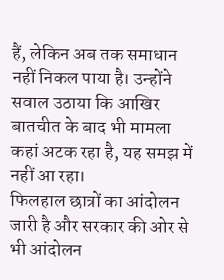हैं, लेकिन अब तक समाधान नहीं निकल पाया है। उन्होंने सवाल उठाया कि आखिर बातचीत के बाद भी मामला कहां अटक रहा है, यह समझ में नहीं आ रहा।
फिलहाल छात्रों का आंदोलन जारी है और सरकार की ओर से भी आंदोलन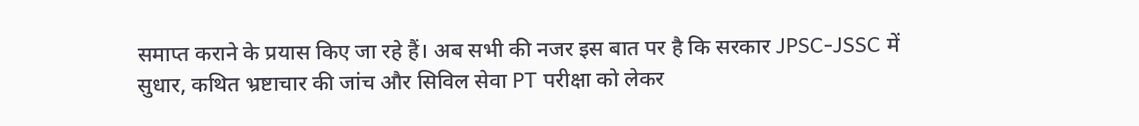समाप्त कराने के प्रयास किए जा रहे हैं। अब सभी की नजर इस बात पर है कि सरकार JPSC-JSSC में सुधार, कथित भ्रष्टाचार की जांच और सिविल सेवा PT परीक्षा को लेकर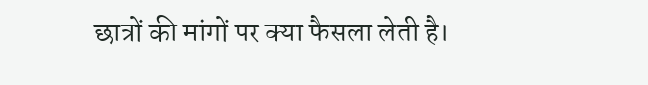छात्रों की मांगों पर क्या फैसला लेती है।